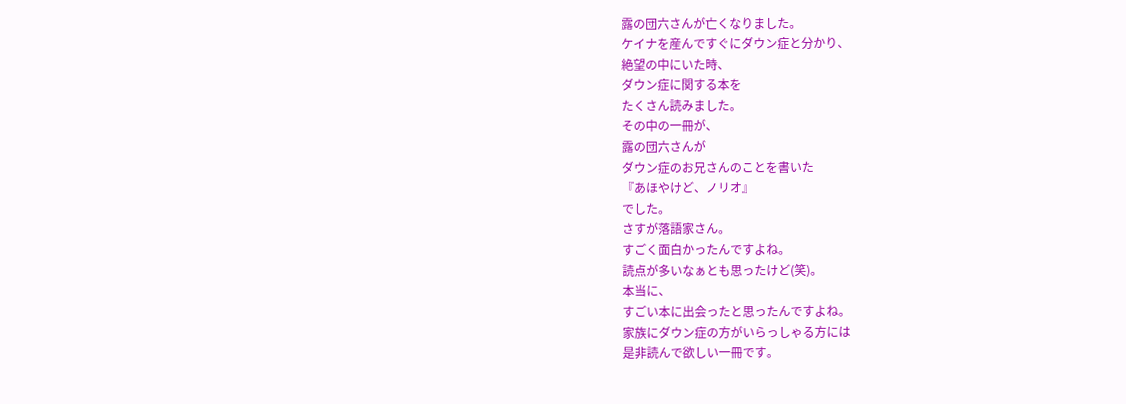露の団六さんが亡くなりました。
ケイナを産んですぐにダウン症と分かり、
絶望の中にいた時、
ダウン症に関する本を
たくさん読みました。
その中の一冊が、
露の団六さんが
ダウン症のお兄さんのことを書いた
『あほやけど、ノリオ』
でした。
さすが落語家さん。
すごく面白かったんですよね。
読点が多いなぁとも思ったけど(笑)。
本当に、
すごい本に出会ったと思ったんですよね。
家族にダウン症の方がいらっしゃる方には
是非読んで欲しい一冊です。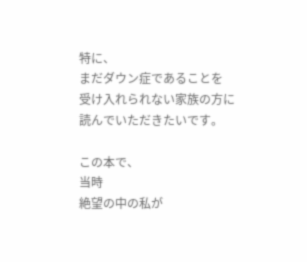特に、
まだダウン症であることを
受け入れられない家族の方に
読んでいただきたいです。

この本で、
当時
絶望の中の私が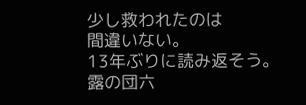少し救われたのは
間違いない。
13年ぶりに読み返そう。
露の団六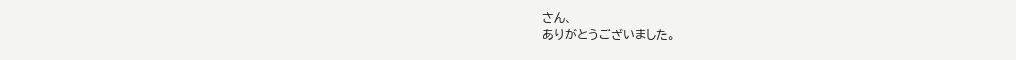さん、
ありがとうございました。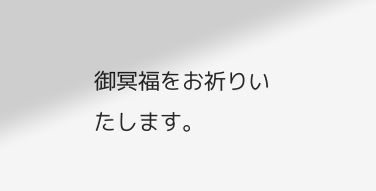御冥福をお祈りいたします。